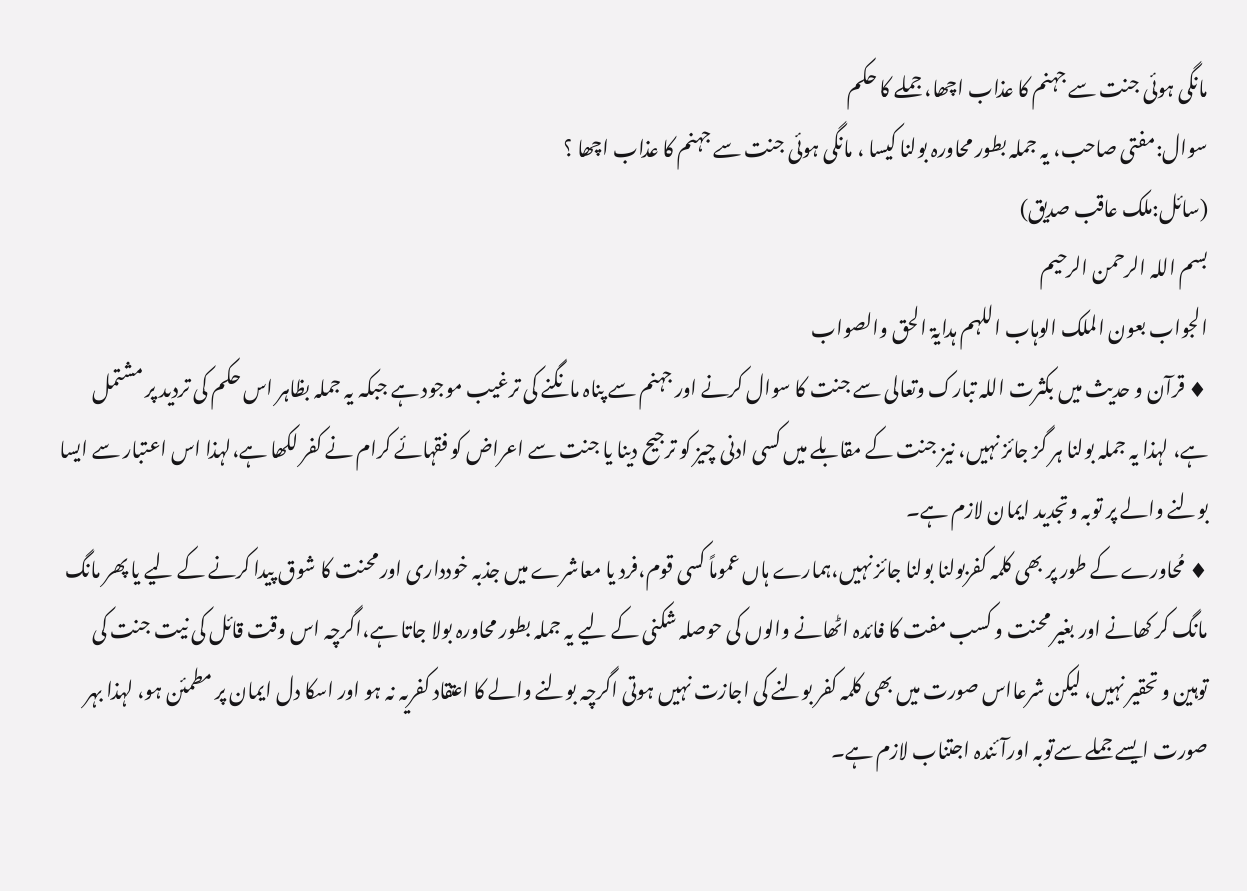مانگی ہوئی جنت سے جہنم کا عذاب اچھا، جملے کا حکم
سوال:مفتی صاحب، یہ جملہ بطور محاورہ بولنا کیسا ، مانگی ہوئی جنت سے جہنم کا عذاب اچھا ؟
(سائل:ملک عاقب صدیق)
بسم اللہ الرحمن الرحیم
الجواب بعون الملک الوہاب اللہم ہدایۃ الحق والصواب
♦ قرآن و حدیث میں بکثرت اللہ تبارک وتعالی سے جنت کا سوال کرنے اور جہنم سے پناہ مانگنے کی ترغیب موجود ہے جبکہ یہ جملہ بظاہر اس حکم کی تردید پر مشتمل ہے، لہذا یہ جملہ بولنا ہر گز جائز نہیں، نیز جنت کے مقابلے میں کسی ادنی چیز کو ترجیح دینا یا جنت سے اعراض کو فقہائے کرام نے کفر لکھا ہے،لہذا اس اعتبار سے ایسا بولنے والے پر توبہ وتجدید ایمان لازم ہے۔
♦ مُحاورے کے طور پر بھی کلمہ کفربولنا بولنا جائز نہیں،ہمارے ہاں عموماً کسی قوم،فرد یا معاشرے میں جذبہ خودداری اور محنت کا شوق پیدا کرنے کے لیے یا پھر مانگ مانگ کر کھانے اور بغیر محنت و کسب مفت کا فائدہ اٹھانے والوں کی حوصلہ شکنی کے لیے یہ جملہ بطور محاورہ بولا جاتا ہے،اگرچہ اس وقت قائل کی نیت جنت کی توہین و تحقیر نہیں، لیکن شرعااس صورت میں بھی کلمہ کفر بولنے کی اجازت نہیں ہوتی اگرچہ بولنے والے کا اعتقاد کفریہ نہ ہو اور اسکا دل ایمان پر مطمئن ہو، لہذا بہر صورت ایسے جملے سےتوبہ اورآئندہ اجتناب لازم ہے۔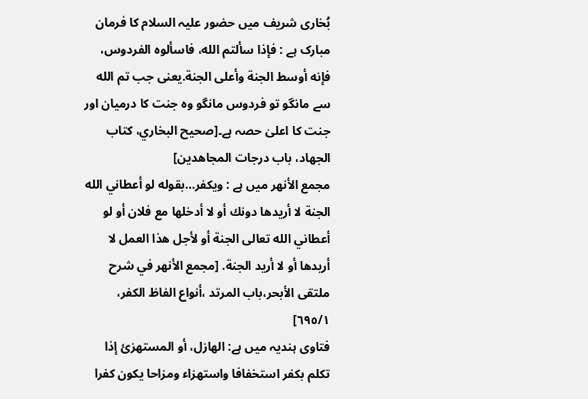بُخاری شریف میں حضور علیہ السلام کا فرمان مبارک ہے : فإذا سألتم الله، فاسألوه الفردوس، فإنه أوسط الجنة وأعلى الجنة.یعنی جب تم الله سے مانگو تو فردوس مانگو وہ جنت کا درمیان اور جنت کا اعلیٰ حصہ ہے۔[صحيح البخاري، كتاب الجهاد، باب درجات المجاهدين]
مجمع الأنهر میں ہے : ویکفر…بقوله لو أعطاني الله الجنة لا أريدها دونك أو لا أدخلها مع فلان أو لو أعطاني الله تعالى الجنة أو لأجل هذا العمل لا أريدها أو لا أريد الجنة. [مجمع الأنهر في شرح ملتقى الأبحر،باب المرتد ،أنواع الفاظ الكفر، ٦٩٥/١]
فتاوی ہندیہ میں ہے: الهازل، أو المستهزئ إذا تكلم بكفر استخفافا واستهزاء ومزاحا يكون كفرا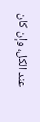عند الكل، وإن كان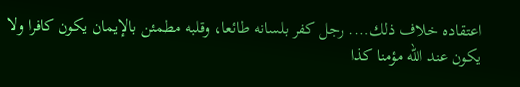اعتقاده خلاف ذلك…. رجل كفر بلسانه طائعا، وقلبه مطمئن بالإيمان يكون كافرا ولا يكون عند الله مؤمنا كذا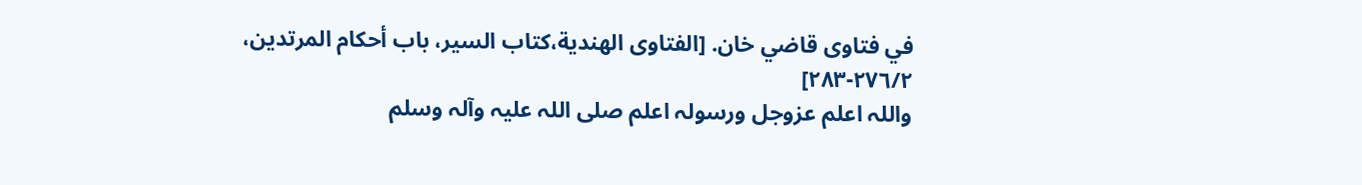في فتاوى قاضي خان. [الفتاوى الهندية،کتاب السیر، باب أحكام المرتدین، ٢٧٦/٢-٢٨٣]
واللہ اعلم عزوجل ورسولہ اعلم صلی اللہ علیہ وآلہ وسلم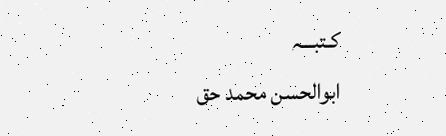کـتبـــہ
ابوالحسن محمد حق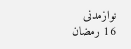نوازمدنی
16 رمضان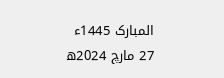المبارک 1445ء 27 مارچ 2024ھ